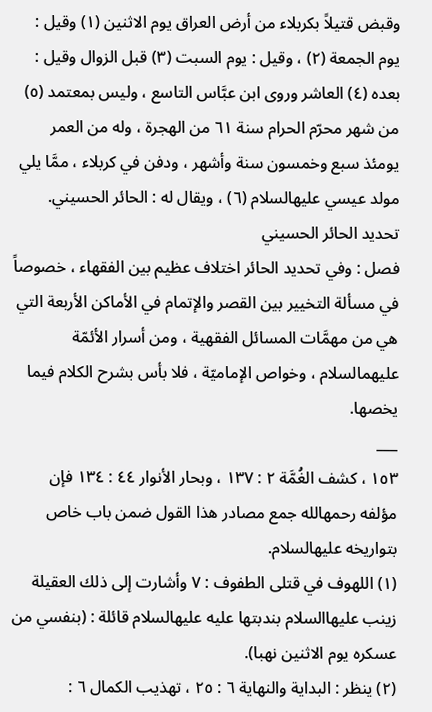وقبض قتيلاً بكربلاء من أرض العراق يوم الاثنين (١) وقيل : يوم الجمعة (٢) ، وقيل : يوم السبت (٣) قبل الزوال وقيل : بعده (٤) العاشر وروى ابن عبَّاس التاسع ، وليس بمعتمد (٥) من شهر محرّم الحرام سنة ٦١ من الهجرة ، وله من العمر يومئذ سبع وخمسون سنة وأشهر ، ودفن في كربلاء ، ممَّا يلي مولد عيسي عليهالسلام (٦) ، ويقال له : الحائر الحسيني.
تحديد الحائر الحسيني
فصل : وفي تحديد الحائر اختلاف عظيم بين الفقهاء ، خصوصاً في مسألة التخيير بين القصر والإتمام في الأماكن الأربعة التي هي من مهمَّات المسائل الفقهية ، ومن أسرار الأئمّة عليهمالسلام ، وخواص الإماميّة ، فلا بأس بشرح الكلام فيما يخصها.
___
١٥٣ ، کشف الغُمَّة ٢ : ١٣٧ ، وبحار الأنوار ٤٤ : ١٣٤ فإن مؤلفه رحمهالله جمع مصادر هذا القول ضمن باب خاص بتواريخه عليهالسلام.
(١) اللهوف في قتلی الطفوف : ٧ وأشارت إلى ذلك العقيلة زينب عليهاالسلام بندبتها عليه عليهالسلام قائلة : (بنفسي من عسكره يوم الاثنين نهبا).
(٢) ينظر : البداية والنهاية ٦ : ٢٥ ، تهذيب الكمال ٦ :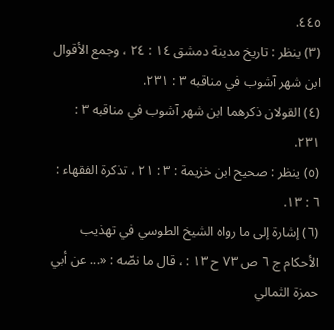٤٤٥.
(٣) ينظر : تاريخ مدينة دمشق ١٤ : ٢٤ ، وجمع الأقوال ابن شهر آشوب في مناقبه ٣ : ٢٣١.
(٤) القولان ذكرهما ابن شهر آشوب في مناقبه ٣ : ٢٣١.
(٥) ينظر : صحيح ابن خزيمة : ٣ : ٢١ ، تذكرة الفقهاء : ٦ : ١٣.
(٦) إشارة إلى ما رواه الشيخ الطوسي في تهذیب الأحکام ج ٦ ص ٧٣ ح ١٣ : ، قال ما نصّه : «... عن أبي حمزة الثمالي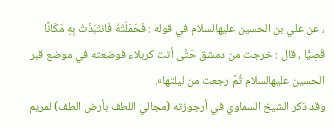، عن علي بن الحسين عليهالسلام في قوله : فَحَمَلَتْهُ فَانتَبَذَتْ بِهِ مَكَانًا قَصِيًّا ، قال : خرجت من دمشق حَتَّى أتت كربلاء فوضعته في موضع قبر الحسين عليهالسلام ثُمَّ رجعت من ليلتها».
وقد ذكر الشيخ السماوي في أرجوزته (مجالي اللطف بأرض الطف) لمريم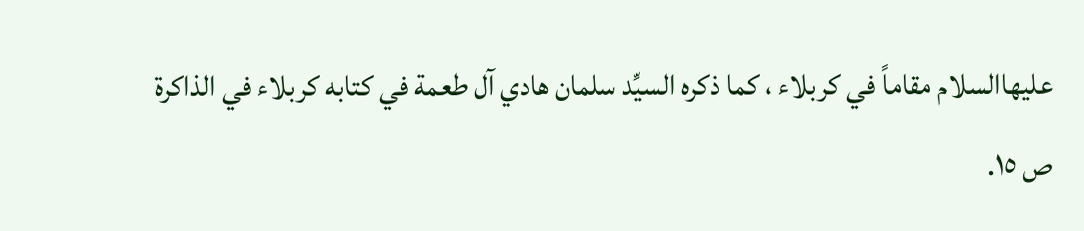عليهاالسلام مقاماً في كربلاء ، كما ذكره السيِّد سلمان هادي آل طعمة في كتابه کربلاء في الذاكرة ص ١٥.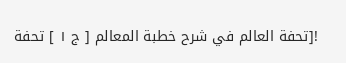![تحفة العالم في شرح خطبة المعالم [ ج ١ ] تحفة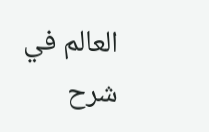العالم في شرح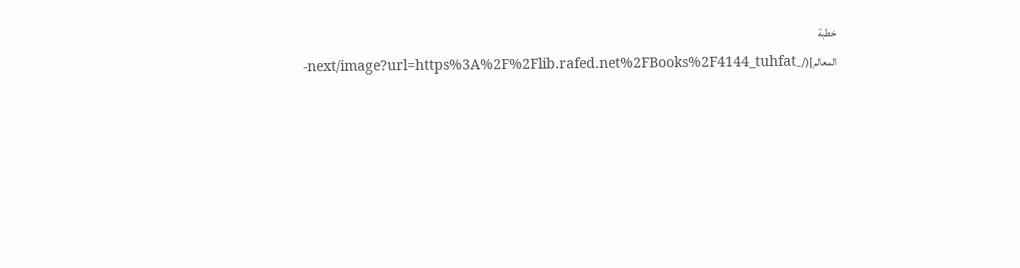خطبة المعالم](/_next/image?url=https%3A%2F%2Flib.rafed.net%2FBooks%2F4144_tuhfat-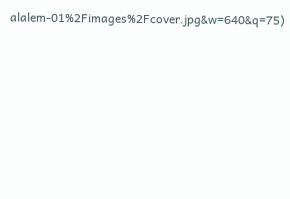alalem-01%2Fimages%2Fcover.jpg&w=640&q=75)